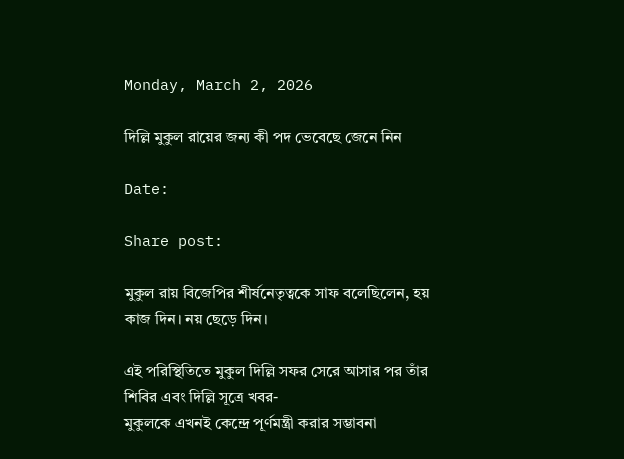Monday, March 2, 2026

দিল্লি মুকুল রায়ের জন্য কী পদ ভেবেছে জেনে নিন

Date:

Share post:

মুকুল রায় বিজেপির শীর্ষনেতৃত্বকে সাফ বলেছিলেন, হয় কাজ দিন। নয় ছেড়ে দিন।

এই পরিস্থিতিতে মুকুল দিল্লি সফর সেরে আসার পর তাঁর শিবির এবং দিল্লি সূত্রে খবর-
মুকুলকে এখনই কেন্দ্রে পূর্ণমন্ত্রী করার সম্ভাবনা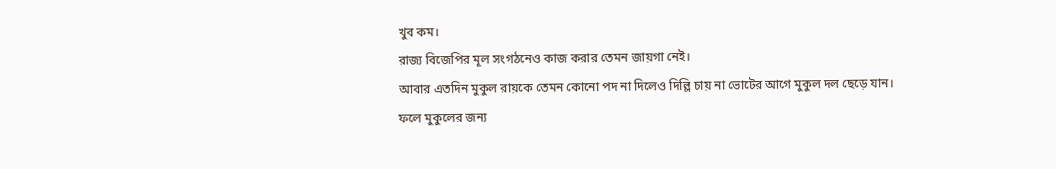খুব কম।
রাজ্য বিজেপির মূল সংগঠনেও কাজ করার তেমন জায়গা নেই।
আবার এতদিন মুকুল রায়কে তেমন কোনো পদ না দিলেও দিল্লি চায় না ভোটের আগে মুকুল দল ছেড়ে যান।
ফলে মুকুলের জন্য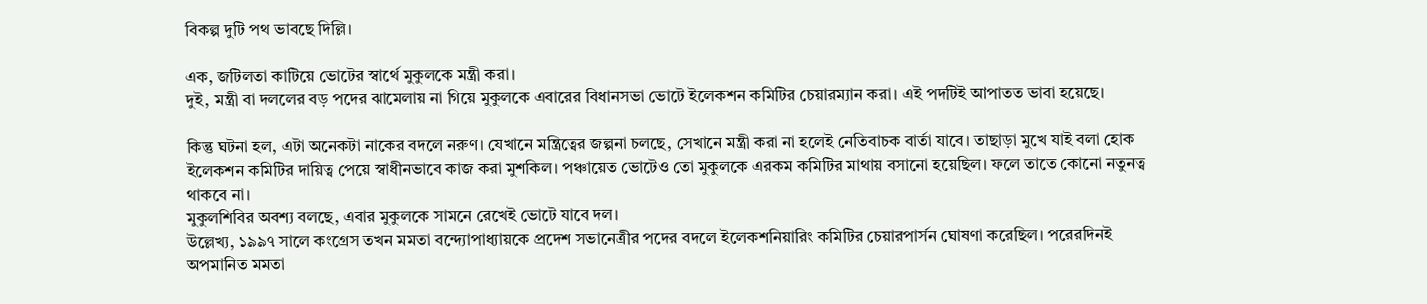বিকল্প দুটি পথ ভাবছে দিল্লি।

এক, জটিলতা কাটিয়ে ভোটের স্বার্থে মুকুলকে মন্ত্রী করা।
দুই, মন্ত্রী বা দললের বড় পদের ঝামেলায় না গিয়ে মুকুলকে এবারের বিধানসভা ভোটে ইলেকশন কমিটির চেয়ারম্যান করা। এই পদটিই আপাতত ভাবা হয়েছে।

কিন্তু ঘটনা হল, এটা অনেকটা নাকের বদলে নরুণ। যেখানে মন্ত্রিত্বের জল্পনা চলছে, সেখানে মন্ত্রী করা না হলেই নেতিবাচক বার্তা যাবে। তাছাড়া মুখে যাই বলা হোক ইলেকশন কমিটির দায়িত্ব পেয়ে স্বাধীনভাবে কাজ করা মুশকিল। পঞ্চায়েত ভোটেও তো মুকুলকে এরকম কমিটির মাথায় বসানো হয়েছিল। ফলে তাতে কোনো নতুনত্ব থাকবে না।
মুকুলশিবির অবশ্য বলছে, এবার মুকুলকে সামনে রেখেই ভোটে যাবে দল।
উল্লেখ্য, ১৯৯৭ সালে কংগ্রেস তখন মমতা বন্দ্যোপাধ্যায়কে প্রদেশ সভানেত্রীর পদের বদলে ইলেকশনিয়ারিং কমিটির চেয়ারপার্সন ঘোষণা করেছিল। পরেরদিনই অপমানিত মমতা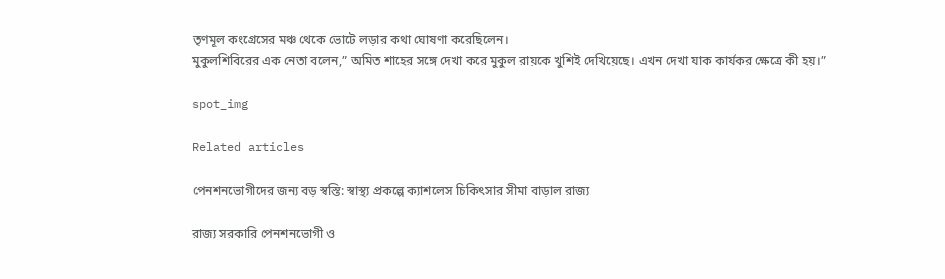তৃণমূল কংগ্রেসের মঞ্চ থেকে ভোটে লড়ার কথা ঘোষণা করেছিলেন।
মুকুলশিবিরের এক নেতা বলেন,” অমিত শাহের সঙ্গে দেখা করে মুকুল রায়কে খুশিই দেখিয়েছে। এখন দেখা যাক কার্যকর ক্ষেত্রে কী হয়।”

spot_img

Related articles

পেনশনভোগীদের জন্য বড় স্বস্তি: স্বাস্থ্য প্রকল্পে ক্যাশলেস চিকিৎসার সীমা বাড়াল রাজ্য

রাজ্য সরকারি পেনশনভোগী ও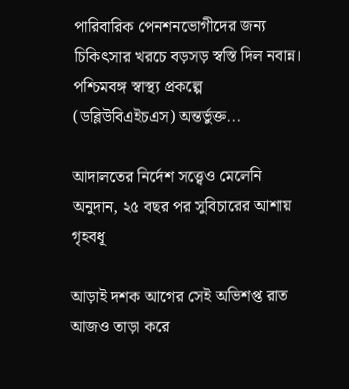পারিবারিক পেনশনভোগীদের জন্য চিকিৎসার খরচে বড়সড় স্বস্তি দিল নবান্ন। পশ্চিমবঙ্গ স্বাস্থ্য প্রকল্পে (ডব্লিউবিএইচএস) অন্তর্ভুক্ত...

আদালতের নির্দেশ সত্ত্বেও মেলেনি অনুদান, ২৫ বছর পর সুবিচারের আশায় গৃহবধূ

আড়াই দশক আগের সেই অভিশপ্ত রাত আজও তাড়া করে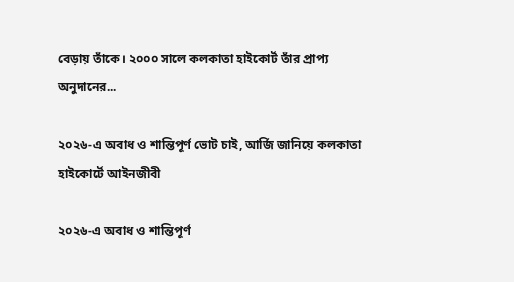বেড়ায় তাঁকে। ২০০০ সালে কলকাতা হাইকোর্ট তাঁর প্রাপ্য অনুদানের...

২০২৬-এ অবাধ ও শান্তিপূর্ণ ভোট চাই, আর্জি জানিয়ে কলকাতা হাইকোর্টে আইনজীবী

২০২৬-এ অবাধ ও শান্তিপূর্ণ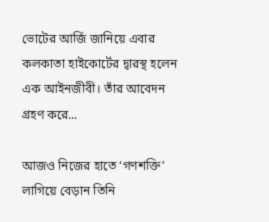ভোটের আর্জি জানিয়ে এবার কলকাতা হাইকোর্টের দ্বারস্থ হলেন এক আইনজীবী। তাঁর আবেদন গ্রহণ করে...

আজও নিজের হাতে ‘গণশক্তি’ লাগিয়ে বেড়ান তিনি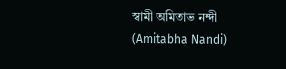স্বামী অমিতাভ নন্দী (Amitabha Nandi)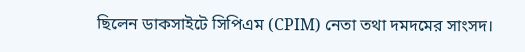ছিলেন ডাকসাইটে সিপিএম (CPIM) নেতা তথা দমদমের সাংসদ।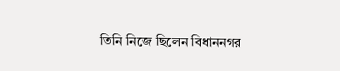তিনি নিজে ছিলেন বিধাননগর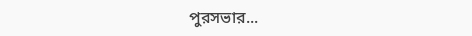পুরসভার...